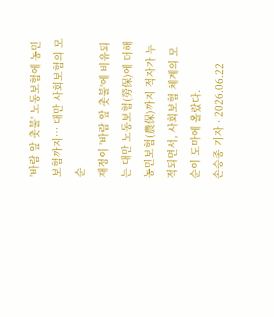'바람 앞 촛불' 노동보험에 농민보험까지… 대만 사회보험의 모순
재정이 '바람 앞 촛불'에 비유되는 대만 노동보험(勞保)에 더해 농민보험(農保)까지 적자가 누적되면서, 사회보험 체계의 모순이 도마에 올랐다.
손승종 기자 · 2026.06.22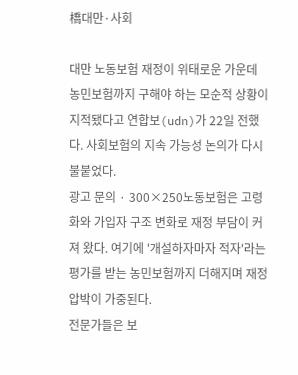橋대만·사회

대만 노동보험 재정이 위태로운 가운데 농민보험까지 구해야 하는 모순적 상황이 지적됐다고 연합보(udn)가 22일 전했다. 사회보험의 지속 가능성 논의가 다시 불붙었다.
광고 문의 · 300×250노동보험은 고령화와 가입자 구조 변화로 재정 부담이 커져 왔다. 여기에 '개설하자마자 적자'라는 평가를 받는 농민보험까지 더해지며 재정 압박이 가중된다.
전문가들은 보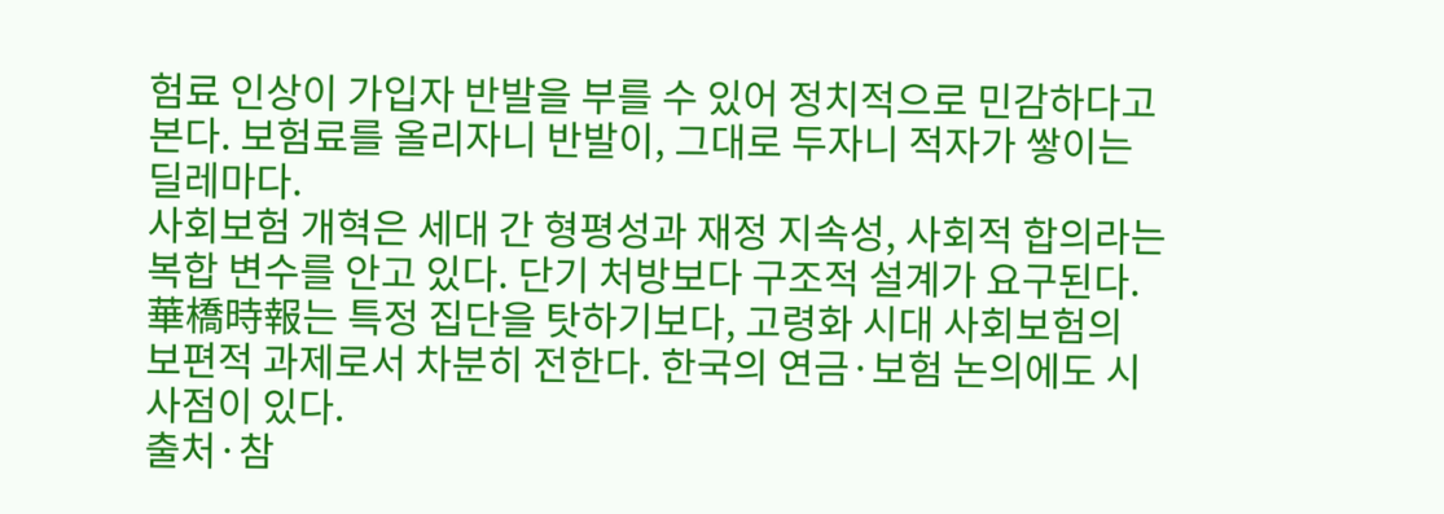험료 인상이 가입자 반발을 부를 수 있어 정치적으로 민감하다고 본다. 보험료를 올리자니 반발이, 그대로 두자니 적자가 쌓이는 딜레마다.
사회보험 개혁은 세대 간 형평성과 재정 지속성, 사회적 합의라는 복합 변수를 안고 있다. 단기 처방보다 구조적 설계가 요구된다.
華橋時報는 특정 집단을 탓하기보다, 고령화 시대 사회보험의 보편적 과제로서 차분히 전한다. 한국의 연금·보험 논의에도 시사점이 있다.
출처·참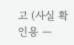고 (사실 확인용 —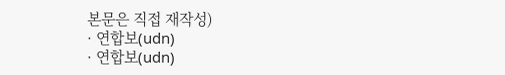본문은 직접 재작성)
· 연합보(udn)
· 연합보(udn)